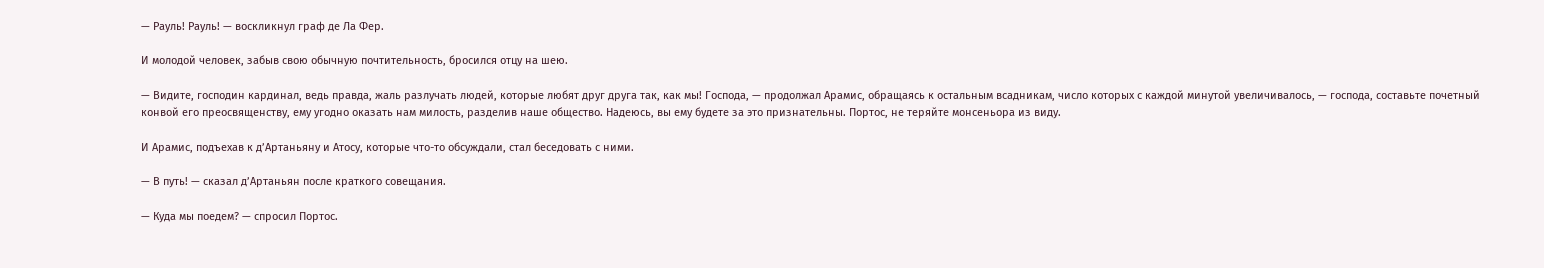— Рауль! Рауль! — воскликнул граф де Ла Фер.

И молодой человек, забыв свою обычную почтительность, бросился отцу на шею.

— Видите, господин кардинал, ведь правда, жаль разлучать людей, которые любят друг друга так, как мы! Господа, — продолжал Арамис, обращаясь к остальным всадникам, число которых с каждой минутой увеличивалось, — господа, составьте почетный конвой его преосвященству, ему угодно оказать нам милость, разделив наше общество. Надеюсь, вы ему будете за это признательны. Портос, не теряйте монсеньора из виду.

И Арамис, подъехав к д’Артаньяну и Атосу, которые что-то обсуждали, стал беседовать с ними.

— В путь! — сказал д’Артаньян после краткого совещания.

— Куда мы поедем? — спросил Портос.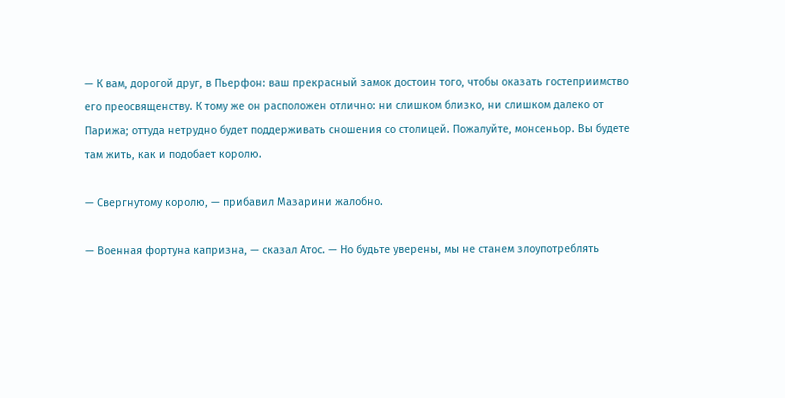— К вам, дорогой друг, в Пьерфон: ваш прекрасный замок достоин того, чтобы оказать гостеприимство его преосвященству. К тому же он расположен отлично: ни слишком близко, ни слишком далеко от Парижа; оттуда нетрудно будет поддерживать сношения со столицей. Пожалуйте, монсеньор. Вы будете там жить, как и подобает королю.

— Свергнутому королю, — прибавил Мазарини жалобно.

— Военная фортуна капризна, — сказал Атос. — Но будьте уверены, мы не станем злоупотреблять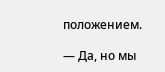положением.

— Да, но мы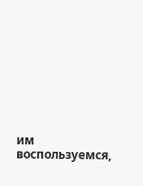им воспользуемся,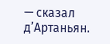— сказал д’Артаньян.